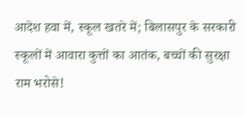आदेश हवा में, स्कूल खतरे में; बिलासपुर के सरकारी स्कूलों में आवारा कुत्तों का आतंक, बच्चों की सुरक्षा राम भरोसे!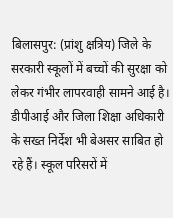बिलासपुर: (प्रांशु क्षत्रिय) जिले के सरकारी स्कूलों में बच्चों की सुरक्षा को लेकर गंभीर लापरवाही सामने आई है। डीपीआई और जिला शिक्षा अधिकारी के सख्त निर्देश भी बेअसर साबित हो रहे हैं। स्कूल परिसरों में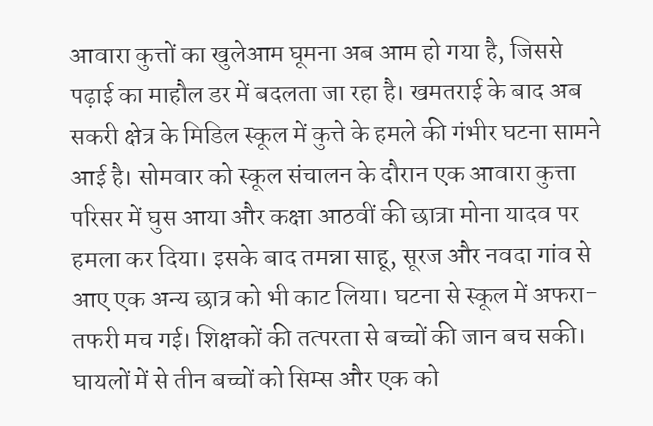आवारा कुत्तों का खुलेआम घूमना अब आम हो गया है, जिससे पढ़ाई का माहौल डर में बदलता जा रहा है। खमतराई के बाद अब सकरी क्षेत्र के मिडिल स्कूल में कुत्ते के हमले की गंभीर घटना सामने आई है। सोमवार को स्कूल संचालन के दौरान एक आवारा कुत्ता परिसर में घुस आया और कक्षा आठवीं की छात्रा मोना यादव पर हमला कर दिया। इसके बाद तमन्ना साहू, सूरज और नवदा गांव से आए एक अन्य छात्र को भी काट लिया। घटना से स्कूल में अफरा-तफरी मच गई। शिक्षकों की तत्परता से बच्चों की जान बच सकी। घायलों में से तीन बच्चों को सिम्स और एक को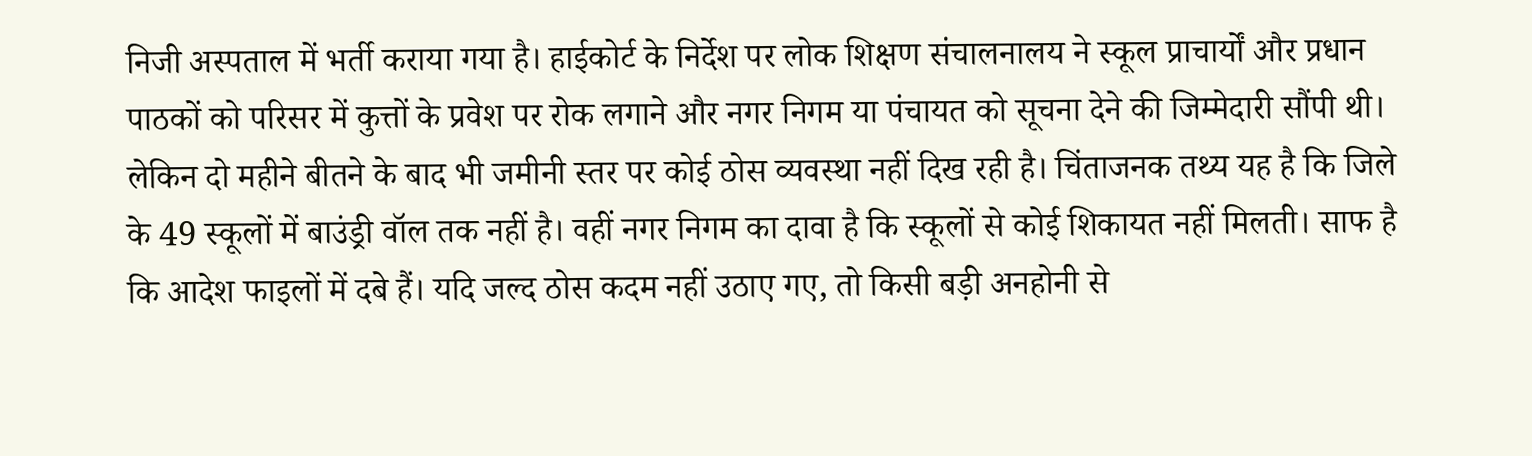निजी अस्पताल में भर्ती कराया गया है। हाईकोर्ट के निर्देश पर लोक शिक्षण संचालनालय ने स्कूल प्राचार्यों और प्रधान पाठकों को परिसर में कुत्तों के प्रवेश पर रोक लगाने और नगर निगम या पंचायत को सूचना देने की जिम्मेदारी सौंपी थी। लेकिन दो महीने बीतने के बाद भी जमीनी स्तर पर कोई ठोस व्यवस्था नहीं दिख रही है। चिंताजनक तथ्य यह है कि जिले के 49 स्कूलों में बाउंड्री वॉल तक नहीं है। वहीं नगर निगम का दावा है कि स्कूलों से कोई शिकायत नहीं मिलती। साफ है कि आदेश फाइलों में दबे हैं। यदि जल्द ठोस कदम नहीं उठाए गए, तो किसी बड़ी अनहोनी से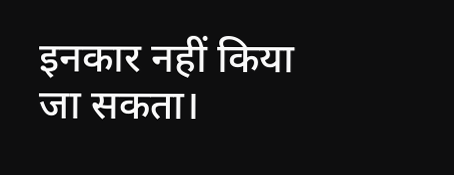इनकार नहीं किया जा सकता।